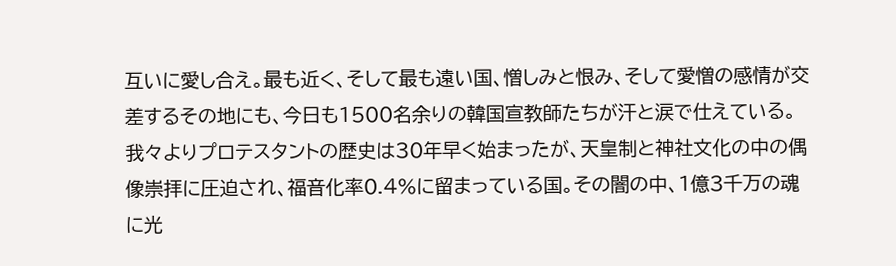互いに愛し合え。最も近く、そして最も遠い国、憎しみと恨み、そして愛憎の感情が交差するその地にも、今日も1500名余りの韓国宣教師たちが汗と涙で仕えている。我々よりプロテスタントの歴史は30年早く始まったが、天皇制と神社文化の中の偶像崇拝に圧迫され、福音化率0.4%に留まっている国。その闇の中、1億3千万の魂に光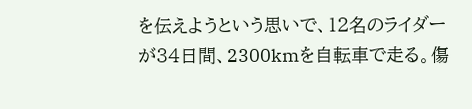を伝えようという思いで、12名のライダーが34日間、2300kmを自転車で走る。傷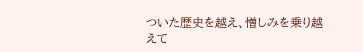ついた歴史を越え、憎しみを乗り越えて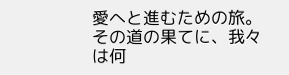愛へと進むための旅。その道の果てに、我々は何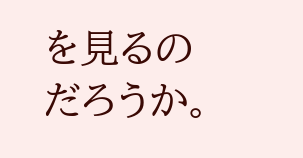を見るのだろうか。